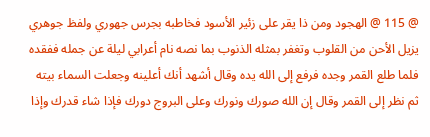@ 115 @ الهجود ومن ذا يقر على زئير الأسود فخاطبه بجرس جهوري ولفظ جوهري يزيل الأحن من القلوب وتغفر بمثله الذنوب بما نصه نام أعرابي ليلة عن جمله ففقده فلما طلع القمر وجده فرفع إلى الله يده وقال أشهد أنك أعلينه وجعلت السماء بيته ثم نظر إلى القمر وقال إن الله صورك ونورك وعلى البروج دورك فإذا شاء قدرك وإذا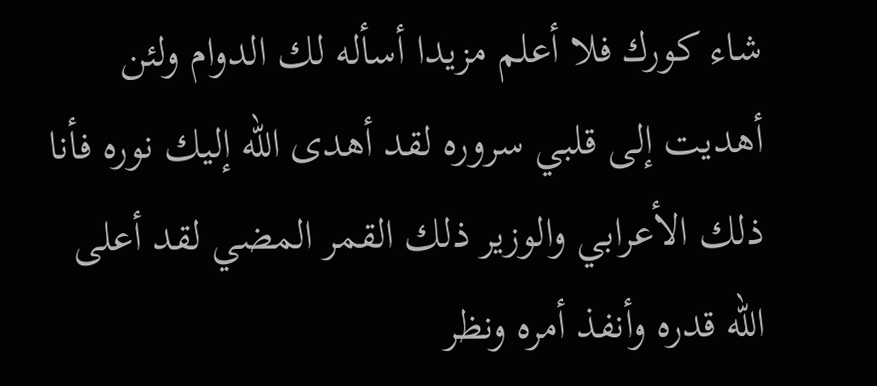شاء كورك فلا أعلم مزيدا أسأله لك الدوام ولئن أهديت إلى قلبي سروره لقد أهدى الله إليك نوره فأنا ذلك الأعرابي والوزير ذلك القمر المضي لقد أعلى الله قدره وأنفذ أمره ونظر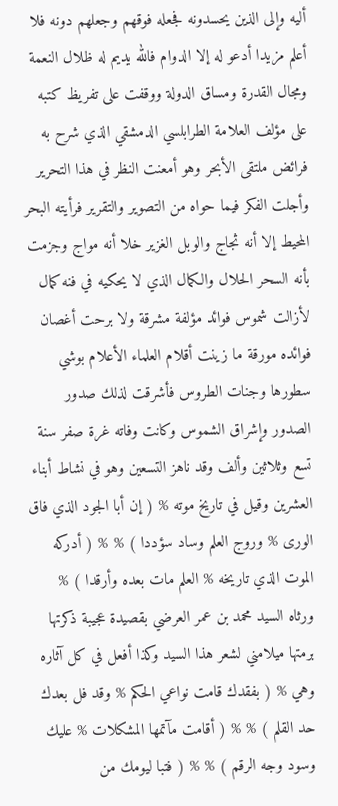أليه وإلى الذين يحسدونه فجعله فوقهم وجعلهم دونه فلا أعلم مزيدا أدعو له إلا الدوام فالله يديم له ظلال النعمة ومجال القدرة ومساق الدولة ووقفت على تفريظ كتبه على مؤلف العلامة الطرابلسي الدمشقي الذي شرح به فرائض ملتقى الأبحر وهو أمعنت النظر في هذا التحرير وأجلت الفكر فيما حواه من التصوير والتقرير فرأيته البحر المحيط إلا أنه ثجاج والوبل الغزير خلا أنه مواج وجزمت بأنه السحر الحلال والكمال الذي لا يحكيه في فنه كمال لأزالت شموس فوائد مؤلفة مشرقة ولا برحت أغصان فوائده مورقة ما زينت أقلام العلماء الأعلام بوشي سطورها وجنات الطروس فأشرقت لذلك صدور الصدور وإشراق الشموس وكانت وفاته غرة صفر سنة تسع وثلاثين وألف وقد ناهز التسعين وهو في نشاط أبناء العشرين وقيل في تاريخ موته % ( إن أبا الجود الذي فاق الورى % وروج العلم وساد سؤددا ) % % ( أدركه الموت الذي تاريخه % العلم مات بعده وأرقدا ) % ورثاه السيد محمد بن عمر العرضي بقصيدة عجيبة ذكرتها برمتها ميلامني لشعر هذا السيد وكذا أفعل في كل آثاره وهي % ( بفقدك قامت نواعي الحكم % وقد فل بعدك حد القلم ) % % ( أقامت مآتمها المشكلات % عليك وسود وجه الرقم ) % % ( فتبا ليومك من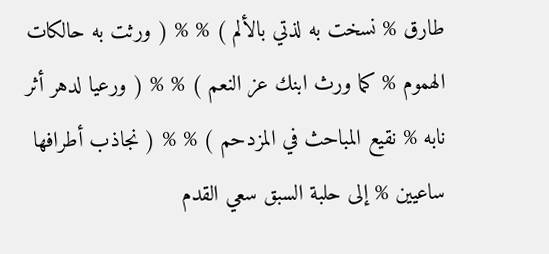طارق % نسخت به لذتي بالألم ) % % ( ورثت به حالكات الهموم % كما ورث ابنك عز النعم ) % % ( ورعيا لدهر أثر نابه % نقيع المباحث في المزدحم ) % % ( نجاذب أطرافها ساعيين % إلى حلبة السبق سعي القدم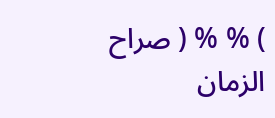) % % ( صراح الزمان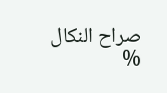صراح النكال %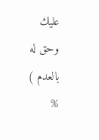عليك وحق له بالعدم ) %